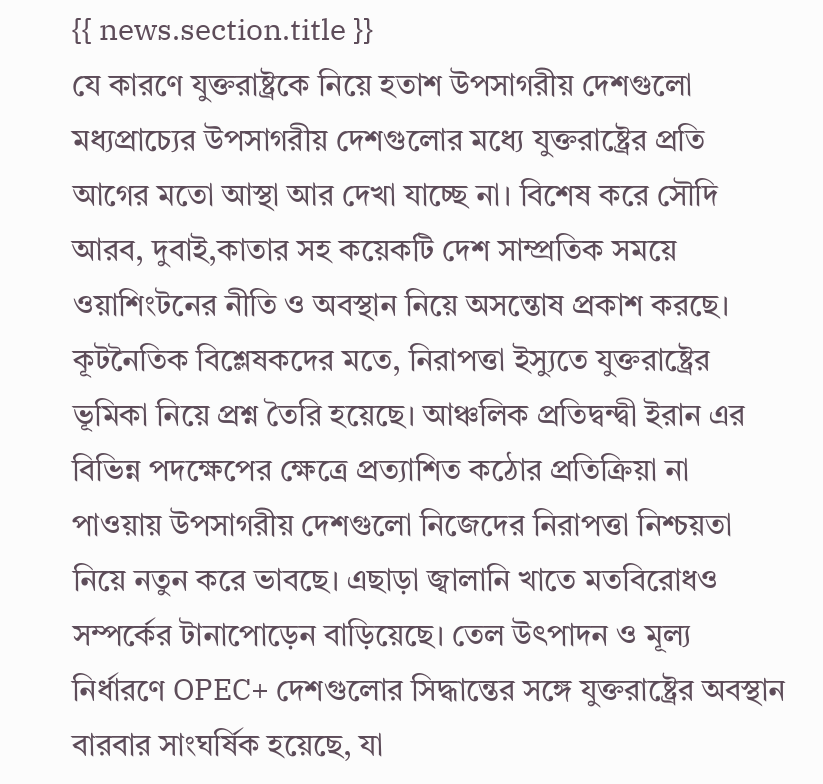{{ news.section.title }}
যে কারণে যুক্তরাষ্ট্রকে নিয়ে হতাশ উপসাগরীয় দেশগুলো
মধ্যপ্রাচ্যের উপসাগরীয় দেশগুলোর মধ্যে যুক্তরাষ্ট্রের প্রতি আগের মতো আস্থা আর দেখা যাচ্ছে না। বিশেষ করে সৌদি আরব, দুবাই,কাতার সহ কয়েকটি দেশ সাম্প্রতিক সময়ে ওয়াশিংটনের নীতি ও অবস্থান নিয়ে অসন্তোষ প্রকাশ করছে।
কূটনৈতিক বিশ্লেষকদের মতে, নিরাপত্তা ইস্যুতে যুক্তরাষ্ট্রের ভূমিকা নিয়ে প্রশ্ন তৈরি হয়েছে। আঞ্চলিক প্রতিদ্বন্দ্বী ইরান এর বিভিন্ন পদক্ষেপের ক্ষেত্রে প্রত্যাশিত কঠোর প্রতিক্রিয়া না পাওয়ায় উপসাগরীয় দেশগুলো নিজেদের নিরাপত্তা নিশ্চয়তা নিয়ে নতুন করে ভাবছে। এছাড়া জ্বালানি খাতে মতবিরোধও সম্পর্কের টানাপোড়েন বাড়িয়েছে। তেল উৎপাদন ও মূল্য নির্ধারণে OPEC+ দেশগুলোর সিদ্ধান্তের সঙ্গে যুক্তরাষ্ট্রের অবস্থান বারবার সাংঘর্ষিক হয়েছে, যা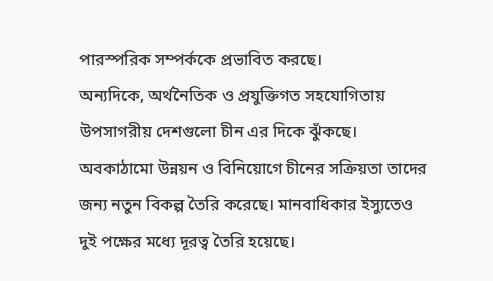পারস্পরিক সম্পর্ককে প্রভাবিত করছে।
অন্যদিকে, অর্থনৈতিক ও প্রযুক্তিগত সহযোগিতায় উপসাগরীয় দেশগুলো চীন এর দিকে ঝুঁকছে। অবকাঠামো উন্নয়ন ও বিনিয়োগে চীনের সক্রিয়তা তাদের জন্য নতুন বিকল্প তৈরি করেছে। মানবাধিকার ইস্যুতেও দুই পক্ষের মধ্যে দূরত্ব তৈরি হয়েছে।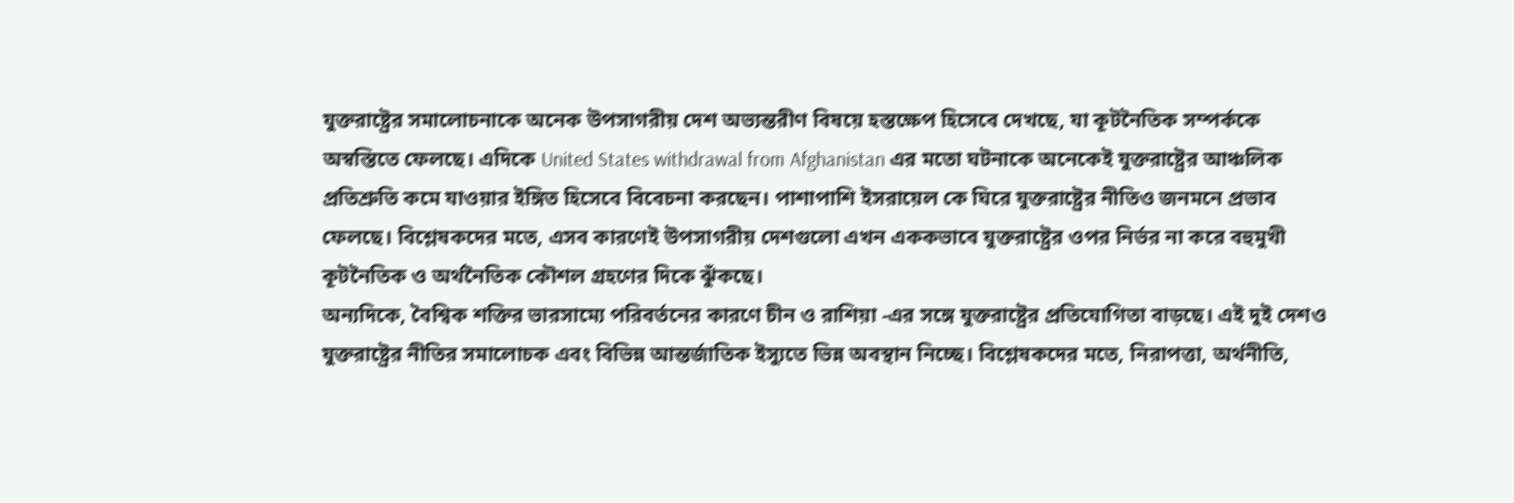যুক্তরাষ্ট্রের সমালোচনাকে অনেক উপসাগরীয় দেশ অভ্যন্তরীণ বিষয়ে হস্তক্ষেপ হিসেবে দেখছে, যা কূটনৈতিক সম্পর্ককে অস্বস্তিতে ফেলছে। এদিকে United States withdrawal from Afghanistan এর মতো ঘটনাকে অনেকেই যুক্তরাষ্ট্রের আঞ্চলিক প্রতিশ্রুতি কমে যাওয়ার ইঙ্গিত হিসেবে বিবেচনা করছেন। পাশাপাশি ইসরায়েল কে ঘিরে যুক্তরাষ্ট্রের নীতিও জনমনে প্রভাব ফেলছে। বিশ্লেষকদের মতে, এসব কারণেই উপসাগরীয় দেশগুলো এখন এককভাবে যুক্তরাষ্ট্রের ওপর নির্ভর না করে বহুমুখী কূটনৈতিক ও অর্থনৈতিক কৌশল গ্রহণের দিকে ঝুঁকছে।
অন্যদিকে, বৈশ্বিক শক্তির ভারসাম্যে পরিবর্তনের কারণে চীন ও রাশিয়া -এর সঙ্গে যুক্তরাষ্ট্রের প্রতিযোগিতা বাড়ছে। এই দুই দেশও যুক্তরাষ্ট্রের নীতির সমালোচক এবং বিভিন্ন আন্তর্জাতিক ইস্যুতে ভিন্ন অবস্থান নিচ্ছে। বিশ্লেষকদের মতে, নিরাপত্তা, অর্থনীতি,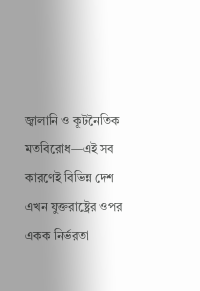জ্বালানি ও কূটনৈতিক মতবিরোধ—এই সব কারণেই বিভিন্ন দেশ এখন যুক্তরাষ্ট্রের ওপর একক নির্ভরতা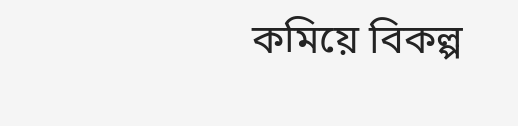কমিয়ে বিকল্প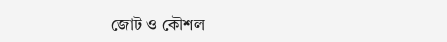জোট ও কৌশল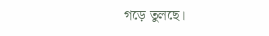গড়ে তুলছে।